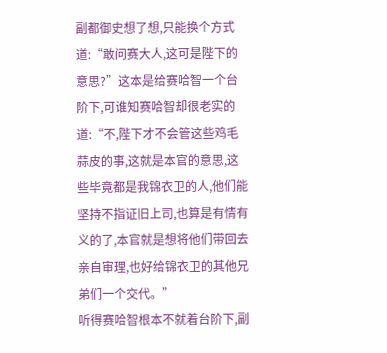副都御史想了想,只能换个方式道:“敢问赛大人,这可是陛下的意思?”这本是给赛哈智一个台阶下,可谁知赛哈智却很老实的道:“不,陛下才不会管这些鸡毛蒜皮的事,这就是本官的意思,这些毕竟都是我锦衣卫的人,他们能坚持不指证旧上司,也算是有情有义的了,本官就是想将他们带回去亲自审理,也好给锦衣卫的其他兄弟们一个交代。”
听得赛哈智根本不就着台阶下,副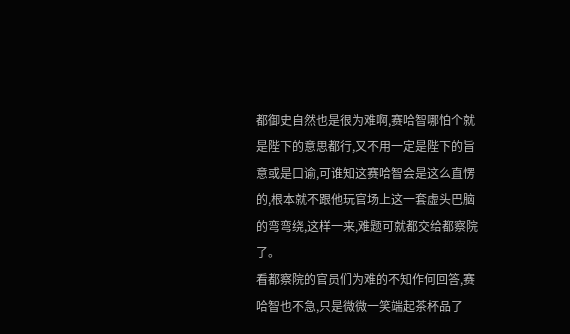都御史自然也是很为难啊,赛哈智哪怕个就是陛下的意思都行,又不用一定是陛下的旨意或是口谕,可谁知这赛哈智会是这么直愣的,根本就不跟他玩官场上这一套虚头巴脑的弯弯绕,这样一来,难题可就都交给都察院了。
看都察院的官员们为难的不知作何回答,赛哈智也不急,只是微微一笑端起茶杯品了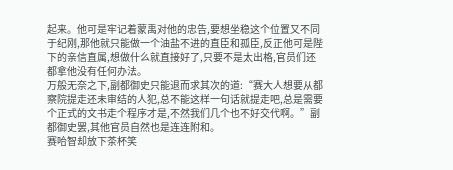起来。他可是牢记着蒙禹对他的忠告,要想坐稳这个位置又不同于纪刚,那他就只能做一个油盐不进的直臣和孤臣,反正他可是陛下的亲信直属,想做什么就直接好了,只要不是太出格,官员们还都拿他没有任何办法。
万般无奈之下,副都御史只能退而求其次的道:“赛大人想要从都察院提走还未审结的人犯,总不能这样一句话就提走吧,总是需要个正式的文书走个程序才是,不然我们几个也不好交代啊。”副都御史罢,其他官员自然也是连连附和。
赛哈智却放下茶杯笑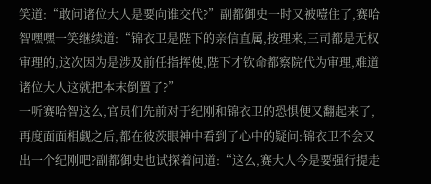笑道:“敢问诸位大人是要向谁交代?”副都御史一时又被噎住了,赛哈智嘿嘿一笑继续道:“锦衣卫是陛下的亲信直属,按理来,三司都是无权审理的,这次因为是涉及前任指挥使,陛下才钦命都察院代为审理,难道诸位大人这就把本末倒置了?”
一听赛哈智这么,官员们先前对于纪刚和锦衣卫的恐惧便又翻起来了,再度面面相觑之后,都在彼茨眼神中看到了心中的疑问:锦衣卫不会又出一个纪刚吧?副都御史也试探着问道:“这么,赛大人今是要强行提走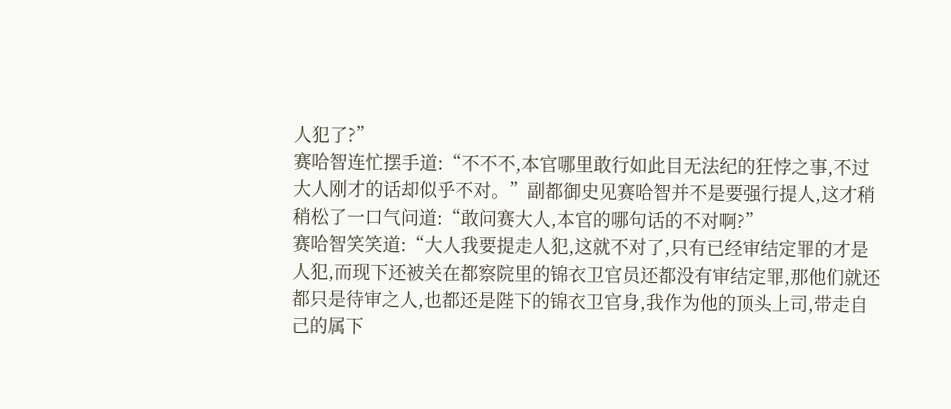人犯了?”
赛哈智连忙摆手道:“不不不,本官哪里敢行如此目无法纪的狂悖之事,不过大人刚才的话却似乎不对。”副都御史见赛哈智并不是要强行提人,这才稍稍松了一口气问道:“敢问赛大人,本官的哪句话的不对啊?”
赛哈智笑笑道:“大人我要提走人犯,这就不对了,只有已经审结定罪的才是人犯,而现下还被关在都察院里的锦衣卫官员还都没有审结定罪,那他们就还都只是待审之人,也都还是陛下的锦衣卫官身,我作为他的顶头上司,带走自己的属下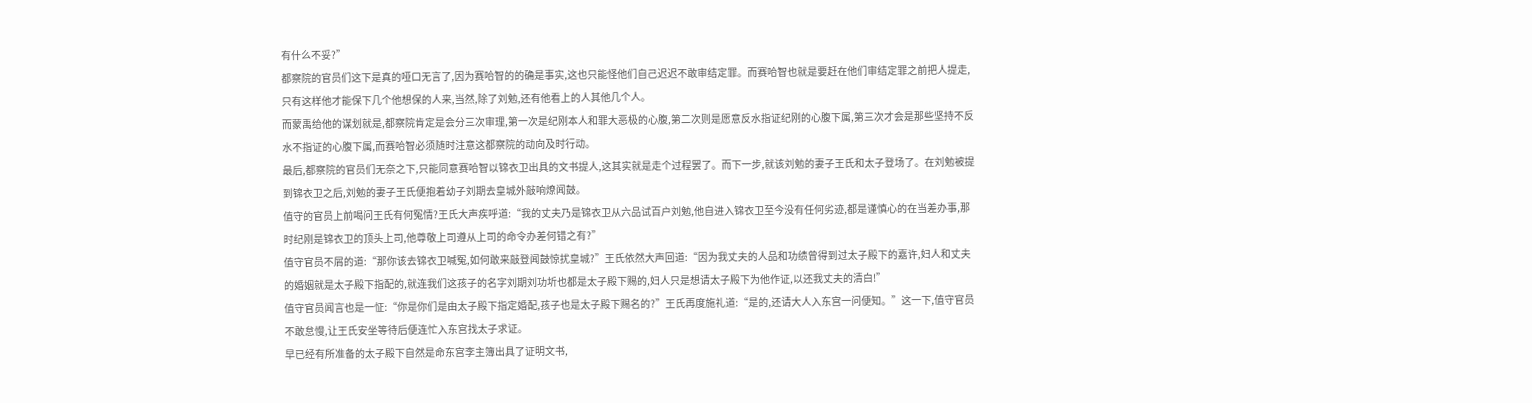有什么不妥?”
都察院的官员们这下是真的哑口无言了,因为赛哈智的的确是事实,这也只能怪他们自己迟迟不敢审结定罪。而赛哈智也就是要赶在他们审结定罪之前把人提走,只有这样他才能保下几个他想保的人来,当然,除了刘勉,还有他看上的人其他几个人。
而蒙禹给他的谋划就是,都察院肯定是会分三次审理,第一次是纪刚本人和罪大恶极的心腹,第二次则是愿意反水指证纪刚的心腹下属,第三次才会是那些坚持不反水不指证的心腹下属,而赛哈智必须随时注意这都察院的动向及时行动。
最后,都察院的官员们无奈之下,只能同意赛哈智以锦衣卫出具的文书提人,这其实就是走个过程罢了。而下一步,就该刘勉的妻子王氏和太子登场了。在刘勉被提到锦衣卫之后,刘勉的妻子王氏便抱着幼子刘期去皇城外敲响燎闻鼓。
值守的官员上前喝问王氏有何冤情?王氏大声疾呼道:“我的丈夫乃是锦衣卫从六品试百户刘勉,他自进入锦衣卫至今没有任何劣迹,都是谨慎心的在当差办事,那时纪刚是锦衣卫的顶头上司,他尊敬上司遵从上司的命令办差何错之有?”
值守官员不屑的道:“那你该去锦衣卫喊冤,如何敢来敲登闻鼓惊扰皇城?”王氏依然大声回道:“因为我丈夫的人品和功绩曾得到过太子殿下的嘉许,妇人和丈夫的婚姻就是太子殿下指配的,就连我们这孩子的名字刘期刘功圻也都是太子殿下赐的,妇人只是想请太子殿下为他作证,以还我丈夫的清白!”
值守官员闻言也是一怔:“你是你们是由太子殿下指定婚配,孩子也是太子殿下赐名的?”王氏再度施礼道:“是的,还请大人入东宫一问便知。”这一下,值守官员不敢怠慢,让王氏安坐等待后便连忙入东宫找太子求证。
早已经有所准备的太子殿下自然是命东宫李主簿出具了证明文书,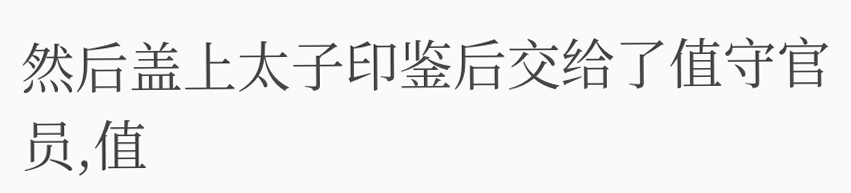然后盖上太子印鉴后交给了值守官员,值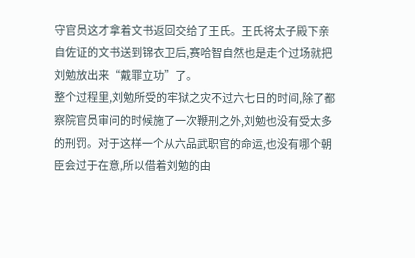守官员这才拿着文书返回交给了王氏。王氏将太子殿下亲自佐证的文书送到锦衣卫后,赛哈智自然也是走个过场就把刘勉放出来“戴罪立功”了。
整个过程里,刘勉所受的牢狱之灾不过六七日的时间,除了都察院官员审问的时候施了一次鞭刑之外,刘勉也没有受太多的刑罚。对于这样一个从六品武职官的命运,也没有哪个朝臣会过于在意,所以借着刘勉的由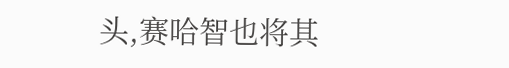头,赛哈智也将其